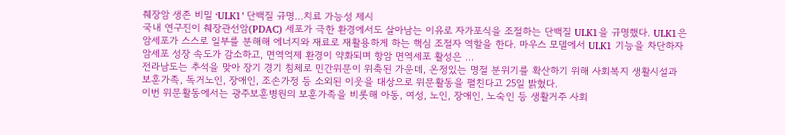췌장암 생존 비밀 ‘ULK1’ 단백질 규명…치료 가능성 제시
국내 연구진이 췌장관선암(PDAC) 세포가 극한 환경에서도 살아남는 이유로 자가포식을 조절하는 단백질 ULK1을 규명했다. ULK1은 암세포가 스스로 일부를 분해해 에너지와 재료로 재활용하게 하는 핵심 조절자 역할을 한다. 마우스 모델에서 ULK1 기능을 차단하자 암세포 성장 속도가 감소하고, 면역억제 환경이 약화되며 항암 면역세포 활성은 ...
전라남도는 추석을 맞아 장기 경기 침체로 민간위문이 위축된 가운데, 온정있는 명절 분위기를 확산하기 위해 사회복지 생활시설과 보훈가족, 독거노인, 장애인, 조손가정 등 소외된 이웃을 대상으로 위문활동을 펼친다고 25일 밝혔다.
이번 위문활동에서는 광주보훈병원의 보훈가족을 비롯해 아동, 여성, 노인, 장애인, 노숙인 등 생활거주 사회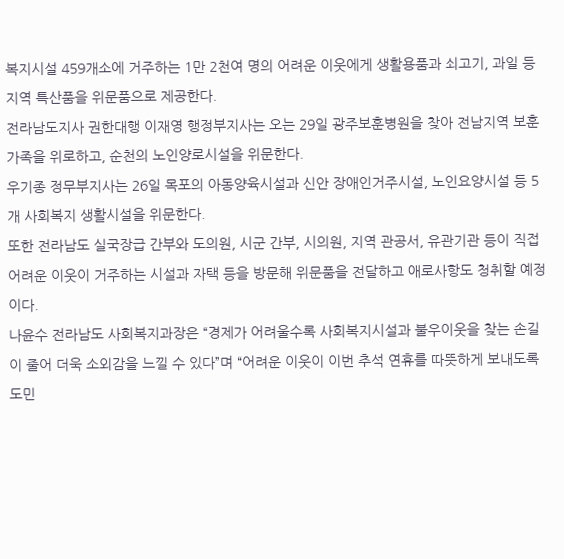복지시설 459개소에 거주하는 1만 2천여 명의 어려운 이웃에게 생활용품과 쇠고기, 과일 등 지역 특산품을 위문품으로 제공한다.
전라남도지사 권한대행 이재영 행정부지사는 오는 29일 광주보훈병원을 찾아 전남지역 보훈가족을 위로하고, 순천의 노인양로시설을 위문한다.
우기종 정무부지사는 26일 목포의 아동양육시설과 신안 장애인거주시설, 노인요양시설 등 5개 사회복지 생활시설을 위문한다.
또한 전라남도 실국장급 간부와 도의원, 시군 간부, 시의원, 지역 관공서, 유관기관 등이 직접 어려운 이웃이 거주하는 시설과 자택 등을 방문해 위문품을 전달하고 애로사항도 청취할 예정이다.
나윤수 전라남도 사회복지과장은 “경제가 어려울수록 사회복지시설과 불우이웃을 찾는 손길이 줄어 더욱 소외감을 느낄 수 있다”며 “어려운 이웃이 이번 추석 연휴를 따뜻하게 보내도록 도민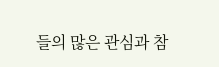들의 많은 관심과 참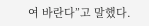여 바란다”고 말했다.